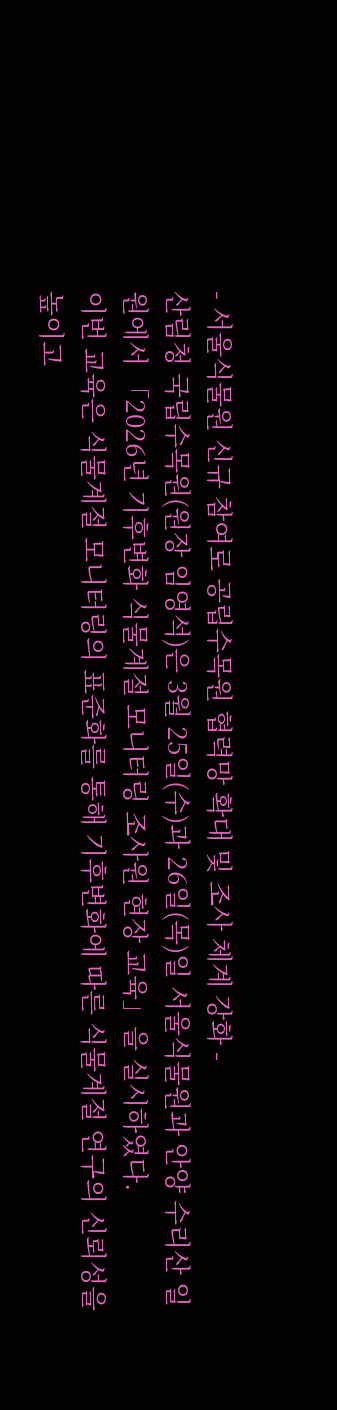- 서울식물원 신규 참여로 공립수목원 협력망 확대 및 조사 체계 강화 -
산림청 국립수목원(원장 임영석)은 3월 25일(수)과 26일(목)일 서울식물원과 안양 수리산 일원에서 「2026년 기후변화 식물계절 모니터링 조사원 현장 교육」을 실시하였다.
이번 교육은 식물계절 모니터링의 표준화를 통해 기후변화에 따른 식물계절 연구의 신뢰성을 높이고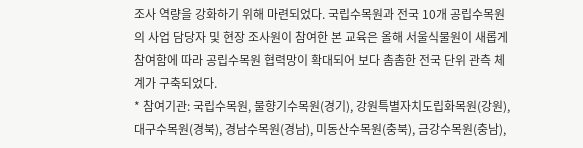조사 역량을 강화하기 위해 마련되었다. 국립수목원과 전국 10개 공립수목원의 사업 담당자 및 현장 조사원이 참여한 본 교육은 올해 서울식물원이 새롭게 참여함에 따라 공립수목원 협력망이 확대되어 보다 촘촘한 전국 단위 관측 체계가 구축되었다.
* 참여기관: 국립수목원, 물향기수목원(경기), 강원특별자치도립화목원(강원), 대구수목원(경북), 경남수목원(경남), 미동산수목원(충북), 금강수목원(충남),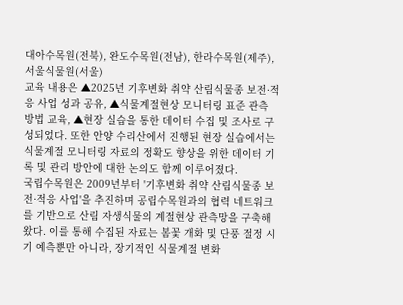대아수목원(전북), 완도수목원(전남), 한라수목원(제주), 서울식물원(서울)
교육 내용은 ▲2025년 기후변화 취약 산림식물종 보전·적응 사업 성과 공유, ▲식물계절현상 모니터링 표준 관측 방법 교육, ▲현장 실습을 통한 데이터 수집 및 조사로 구성되었다. 또한 안양 수리산에서 진행된 현장 실습에서는 식물계절 모니터링 자료의 정확도 향상을 위한 데이터 기록 및 관리 방안에 대한 논의도 함께 이루어졌다.
국립수목원은 2009년부터 '기후변화 취약 산림식물종 보전·적응 사업'을 추진하며 공립수목원과의 협력 네트워크를 기반으로 산림 자생식물의 계절현상 관측망을 구축해 왔다. 이를 통해 수집된 자료는 봄꽃 개화 및 단풍 절정 시기 예측뿐만 아니라, 장기적인 식물계절 변화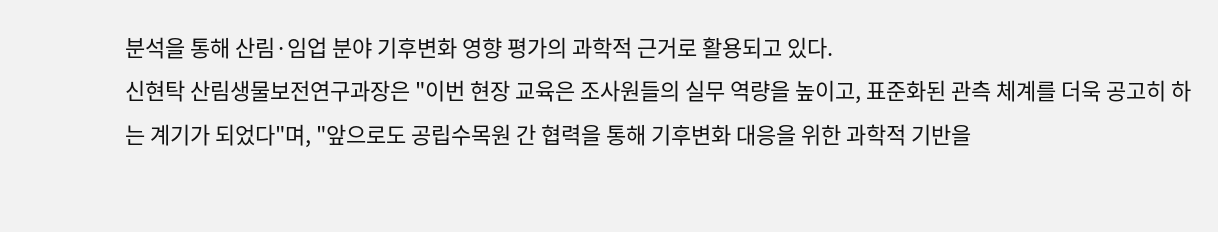분석을 통해 산림·임업 분야 기후변화 영향 평가의 과학적 근거로 활용되고 있다.
신현탁 산림생물보전연구과장은 "이번 현장 교육은 조사원들의 실무 역량을 높이고, 표준화된 관측 체계를 더욱 공고히 하는 계기가 되었다"며, "앞으로도 공립수목원 간 협력을 통해 기후변화 대응을 위한 과학적 기반을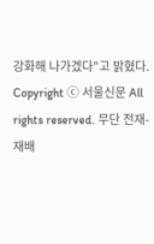강화해 나가겠다"고 밝혔다.
Copyright ⓒ 서울신문 All rights reserved. 무단 전재-재배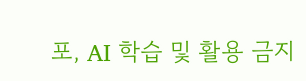포, AI 학습 및 활용 금지